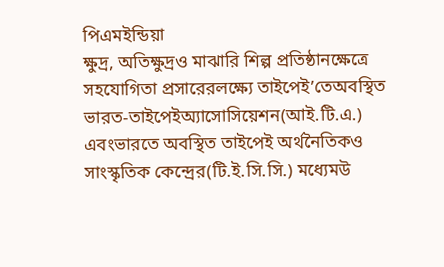পিএমইন্ডিয়া
ক্ষুদ্র, অতিক্ষুদ্রও মাঝারি শিল্প প্রতিষ্ঠানক্ষেত্রে সহযোগিতা প্রসারেরলক্ষ্যে তাইপেই’তেঅবস্থিত ভারত-তাইপেইঅ্যাসোসিয়েশন(আই.টি.এ.) এবংভারতে অবস্থিত তাইপেই অর্থনৈতিকও সাংস্কৃতিক কেন্দ্রের(টি.ই.সি.সি.) মধ্যেমউ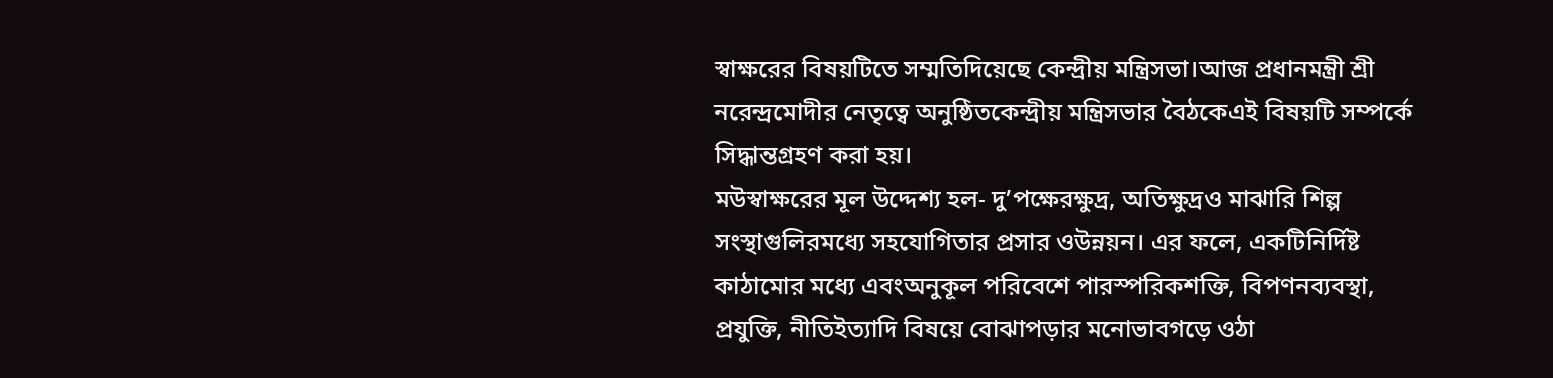স্বাক্ষরের বিষয়টিতে সম্মতিদিয়েছে কেন্দ্রীয় মন্ত্রিসভা।আজ প্রধানমন্ত্রী শ্রী নরেন্দ্রমোদীর নেতৃত্বে অনুষ্ঠিতকেন্দ্রীয় মন্ত্রিসভার বৈঠকেএই বিষয়টি সম্পর্কে সিদ্ধান্তগ্রহণ করা হয়।
মউস্বাক্ষরের মূল উদ্দেশ্য হল- দু’পক্ষেরক্ষুদ্র, অতিক্ষুদ্রও মাঝারি শিল্প সংস্থাগুলিরমধ্যে সহযোগিতার প্রসার ওউন্নয়ন। এর ফলে, একটিনির্দিষ্ট কাঠামোর মধ্যে এবংঅনুকূল পরিবেশে পারস্পরিকশক্তি, বিপণনব্যবস্থা, প্রযুক্তি, নীতিইত্যাদি বিষয়ে বোঝাপড়ার মনোভাবগড়ে ওঠা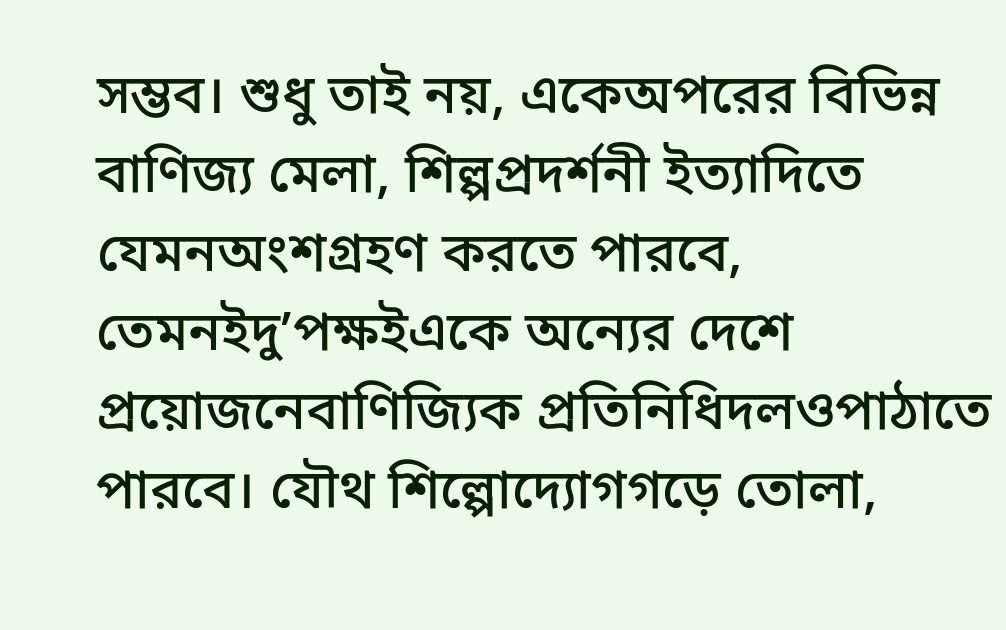সম্ভব। শুধু তাই নয়, একেঅপরের বিভিন্ন বাণিজ্য মেলা, শিল্পপ্রদর্শনী ইত্যাদিতে যেমনঅংশগ্রহণ করতে পারবে, তেমনইদু’পক্ষইএকে অন্যের দেশে প্রয়োজনেবাণিজ্যিক প্রতিনিধিদলওপাঠাতে পারবে। যৌথ শিল্পোদ্যোগগড়ে তোলা,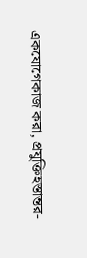একযোগেকাজ করা, প্রযুক্তিহস্তান্তর-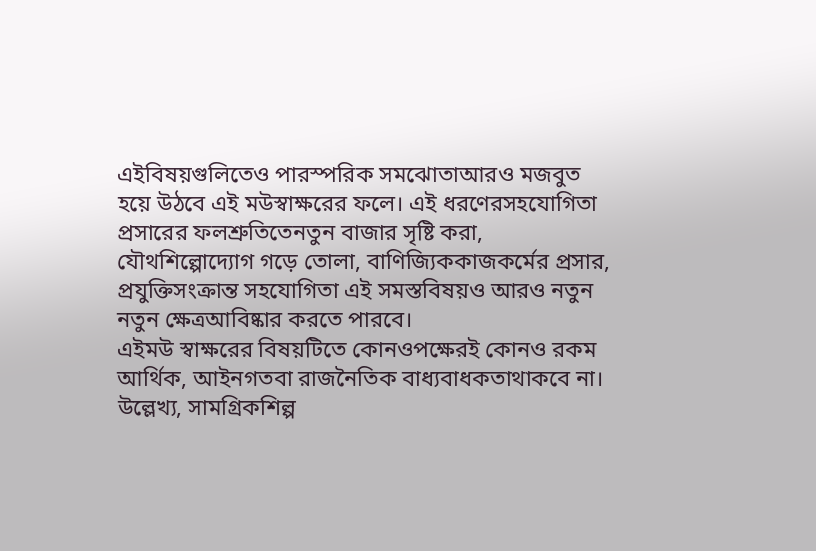এইবিষয়গুলিতেও পারস্পরিক সমঝোতাআরও মজবুত হয়ে উঠবে এই মউস্বাক্ষরের ফলে। এই ধরণেরসহযোগিতা প্রসারের ফলশ্রুতিতেনতুন বাজার সৃষ্টি করা, যৌথশিল্পোদ্যোগ গড়ে তোলা, বাণিজ্যিককাজকর্মের প্রসার, প্রযুক্তিসংক্রান্ত সহযোগিতা এই সমস্তবিষয়ও আরও নতুন নতুন ক্ষেত্রআবিষ্কার করতে পারবে।
এইমউ স্বাক্ষরের বিষয়টিতে কোনওপক্ষেরই কোনও রকম আর্থিক, আইনগতবা রাজনৈতিক বাধ্যবাধকতাথাকবে না।
উল্লেখ্য, সামগ্রিকশিল্প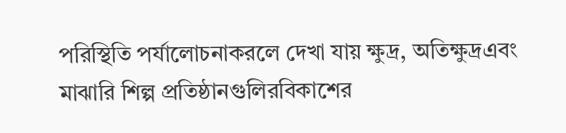পরিস্থিতি পর্যালোচনাকরলে দেখা যায় ক্ষুদ্র, অতিক্ষুদ্রএবং মাঝারি শিল্প প্রতিষ্ঠানগুলিরবিকাশের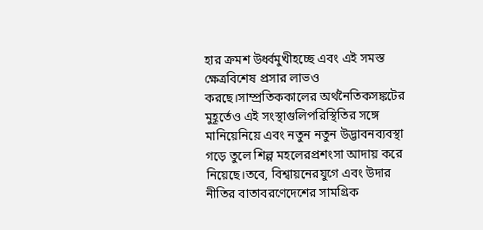হার ক্রমশ উর্ধ্বমুখীহচ্ছে এবং এই সমস্ত ক্ষেত্রবিশেষ প্রসার লাভও করছে।সাম্প্রতিককালের অর্থনৈতিকসঙ্কটের মুহূর্তেও এই সংস্থাগুলিপরিস্থিতির সঙ্গে মানিয়েনিয়ে এবং নতুন নতুন উদ্ভাবনব্যবস্থা গড়ে তুলে শিল্প মহলেরপ্রশংসা আদায় করে নিয়েছে।তবে, বিশ্বায়নেরযুগে এবং উদার নীতির বাতাবরণেদেশের সামগ্রিক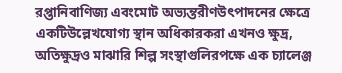রপ্তানিবাণিজ্য এবংমোট অভ্যন্তরীণউৎপাদনের ক্ষেত্রে একটিউল্লেখযোগ্য স্থান অধিকারকরা এখনও ক্ষুদ্র, অতিক্ষুদ্রও মাঝারি শিল্প সংস্থাগুলিরপক্ষে এক চ্যালেঞ্জ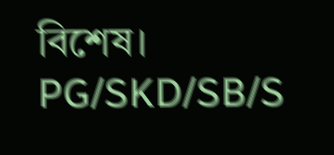বিশেষ।
PG/SKD/SB/S